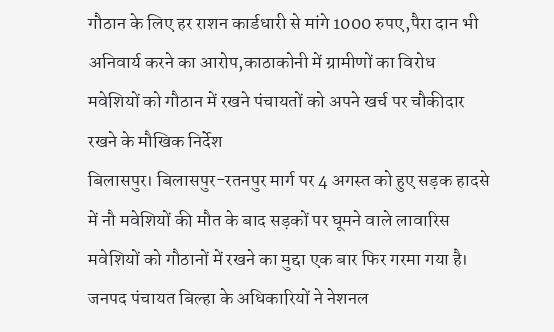गौठान के लिए हर राशन कार्डधारी से मांगे 1000 रुपए,पैरा दान भी अनिवार्य करने का आरोप,काठाकोनी में ग्रामीणों का विरोध
मवेशियों को गौठान में रखने पंचायतों को अपने खर्च पर चौकीदार रखने के मौखिक निर्देश
बिलासपुर। बिलासपुर-रतनपुर मार्ग पर 4 अगस्त को हुए सड़क हादसे में नौ मवेशियों की मौत के बाद सड़कों पर घूमने वाले लावारिस मवेशियों को गौठानों में रखने का मुद्दा एक बार फिर गरमा गया है। जनपद पंचायत बिल्हा के अधिकारियों ने नेशनल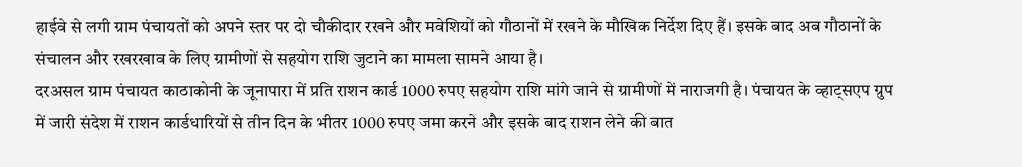हाईवे से लगी ग्राम पंचायतों को अपने स्तर पर दो चौकीदार रखने और मवेशियों को गौठानों में रखने के मौखिक निर्देश दिए हैं। इसके बाद अब गौठानों के संचालन और रखरखाव के लिए ग्रामीणों से सहयोग राशि जुटाने का मामला सामने आया है।
दरअसल ग्राम पंचायत काठाकोनी के जूनापारा में प्रति राशन कार्ड 1000 रुपए सहयोग राशि मांगे जाने से ग्रामीणों में नाराजगी है। पंचायत के व्हाट्सएप ग्रुप में जारी संदेश में राशन कार्डधारियों से तीन दिन के भीतर 1000 रुपए जमा करने और इसके बाद राशन लेने की बात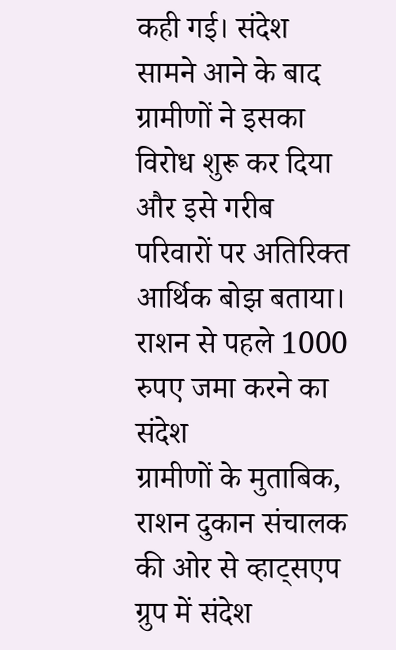कही गई। संदेश सामने आने के बाद ग्रामीणों ने इसका विरोध शुरू कर दिया और इसे गरीब परिवारों पर अतिरिक्त आर्थिक बोझ बताया।
राशन से पहले 1000 रुपए जमा करने का संदेश
ग्रामीणों के मुताबिक, राशन दुकान संचालक की ओर से व्हाट्सएप ग्रुप में संदेश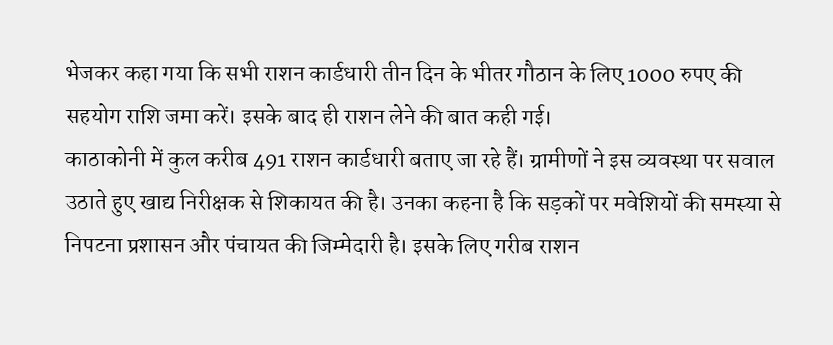भेजकर कहा गया कि सभी राशन कार्डधारी तीन दिन के भीतर गौठान के लिए 1000 रुपए की सहयोग राशि जमा करें। इसके बाद ही राशन लेने की बात कही गई।
काठाकोनी में कुल करीब 491 राशन कार्डधारी बताए जा रहे हैं। ग्रामीणों ने इस व्यवस्था पर सवाल उठाते हुए खाद्य निरीक्षक से शिकायत की है। उनका कहना है कि सड़कों पर मवेशियों की समस्या से निपटना प्रशासन और पंचायत की जिम्मेदारी है। इसके लिए गरीब राशन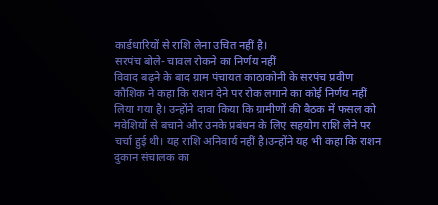कार्डधारियों से राशि लेना उचित नहीं है।
सरपंच बोले- चावल रोकने का निर्णय नहीं
विवाद बढ़ने के बाद ग्राम पंचायत काठाकोनी के सरपंच प्रवीण कौशिक ने कहा कि राशन देने पर रोक लगाने का कोई निर्णय नहीं लिया गया है। उन्होंने दावा किया कि ग्रामीणों की बैठक में फसल को मवेशियों से बचाने और उनके प्रबंधन के लिए सहयोग राशि लेने पर चर्चा हुई थी। यह राशि अनिवार्य नहीं है।उन्होंने यह भी कहा कि राशन दुकान संचालक का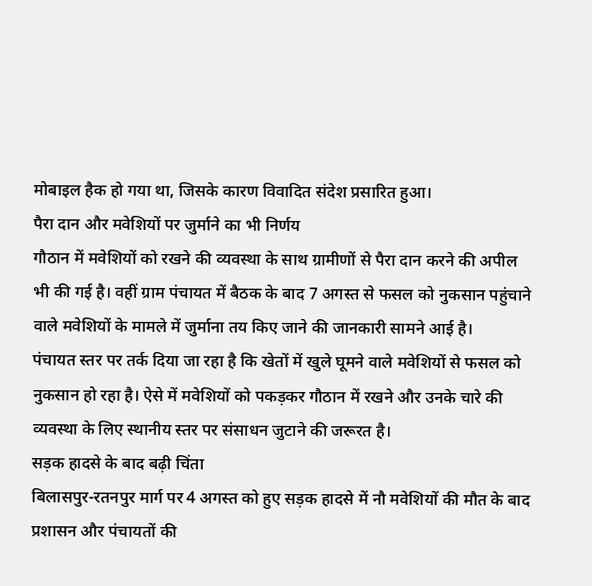मोबाइल हैक हो गया था, जिसके कारण विवादित संदेश प्रसारित हुआ।
पैरा दान और मवेशियों पर जुर्माने का भी निर्णय
गौठान में मवेशियों को रखने की व्यवस्था के साथ ग्रामीणों से पैरा दान करने की अपील भी की गई है। वहीं ग्राम पंचायत में बैठक के बाद 7 अगस्त से फसल को नुकसान पहुंचाने वाले मवेशियों के मामले में जुर्माना तय किए जाने की जानकारी सामने आई है।
पंचायत स्तर पर तर्क दिया जा रहा है कि खेतों में खुले घूमने वाले मवेशियों से फसल को नुकसान हो रहा है। ऐसे में मवेशियों को पकड़कर गौठान में रखने और उनके चारे की व्यवस्था के लिए स्थानीय स्तर पर संसाधन जुटाने की जरूरत है।
सड़क हादसे के बाद बढ़ी चिंता
बिलासपुर-रतनपुर मार्ग पर 4 अगस्त को हुए सड़क हादसे में नौ मवेशियों की मौत के बाद प्रशासन और पंचायतों की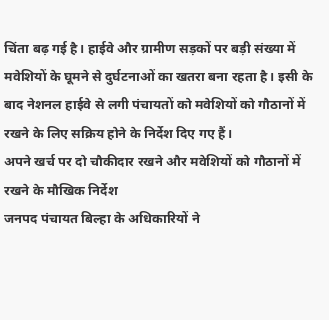चिंता बढ़ गई है। हाईवे और ग्रामीण सड़कों पर बड़ी संख्या में मवेशियों के घूमने से दुर्घटनाओं का खतरा बना रहता है। इसी के बाद नेशनल हाईवे से लगी पंचायतों को मवेशियों को गौठानों में रखने के लिए सक्रिय होने के निर्देश दिए गए हैं।
अपने खर्च पर दो चौकीदार रखने और मवेशियों को गौठानों में रखने के मौखिक निर्देश
जनपद पंचायत बिल्हा के अधिकारियों ने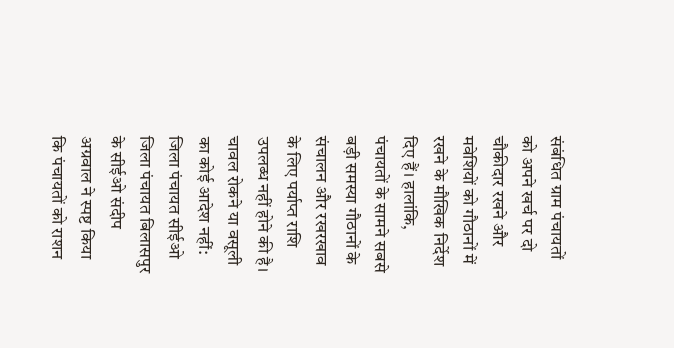संबंधित ग्राम पंचायतों को अपने खर्च पर दो चौकीदार रखने और मवेशियों को गौठानों में रखने के मौखिक निर्देश दिए हैं। हालांकि, पंचायतों के सामने सबसे बड़ी समस्या गौठानों के संचालन और रखरखाव के लिए पर्याप्त राशि उपलब्ध नहीं होने की है।
चावल रोकने या वसूली का कोई आदेश नहीं: जिला पंचायत सीईओ
जिला पंचायत बिलासपुर के सीईओ संदीप अग्रवाल ने स्पष्ट किया कि पंचायतों को राशन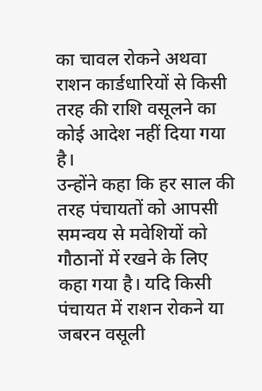का चावल रोकने अथवा राशन कार्डधारियों से किसी तरह की राशि वसूलने का कोई आदेश नहीं दिया गया है।
उन्होंने कहा कि हर साल की तरह पंचायतों को आपसी समन्वय से मवेशियों को गौठानों में रखने के लिए कहा गया है। यदि किसी पंचायत में राशन रोकने या जबरन वसूली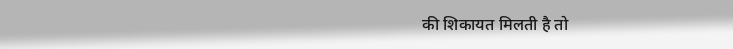की शिकायत मिलती है तो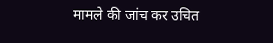मामले की जांच कर उचित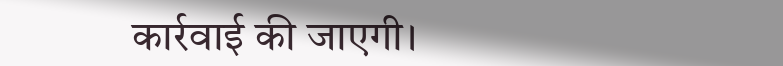कार्रवाई की जाएगी।